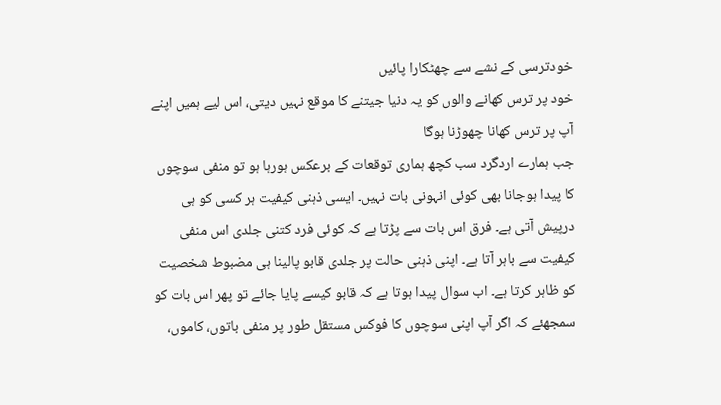خودترسی کے نشے سے چھٹکارا پائیں
خود پر ترس کھانے والوں کو یہ دنیا جیتنے کا موقع نہیں دیتی، اس لیے ہمیں اپنے آپ پر ترس کھانا چھوڑنا ہوگا
جب ہمارے اردگرد سب کچھ ہماری توقعات کے برعکس ہورہا ہو تو منفی سوچوں کا پیدا ہوجانا بھی کوئی انہونی بات نہیں۔ ایسی ذہنی کیفیت ہر کسی کو ہی درپیش آتی ہے۔ فرق اس بات سے پڑتا ہے کہ کوئی فرد کتنی جلدی اس منفی کیفیت سے باہر آتا ہے۔ اپنی ذہنی حالت پر جلدی قابو پالینا ہی مضبوط شخصیت کو ظاہر کرتا ہے۔ اب سوال پیدا ہوتا ہے کہ قابو کیسے پایا جائے تو پھر اس بات کو سمجھئے کہ اگر آپ اپنی سوچوں کا فوکس مستقل طور پر منفی باتوں، کاموں،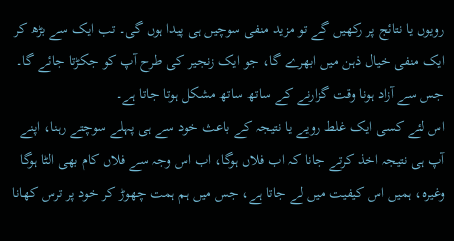رویوں یا نتائج پر رکھیں گے تو مزید منفی سوچیں ہی پیدا ہوں گی۔ تب ایک سے بڑھ کر ایک منفی خیال ذہن میں ابھرے گا، جو ایک زنجیر کی طرح آپ کو جکڑتا جائے گا۔ جس سے آزاد ہونا وقت گزارنے کے ساتھ ساتھ مشکل ہوتا جاتا ہے۔
اس لئے کسی ایک غلط رویے یا نتیجہ کے باعث خود سے ہی پہلے سوچتے رہنا، اپنے آپ ہی نتیجہ اخذ کرتے جانا کہ اب فلاں ہوگا، اب اس وجہ سے فلاں کام بھی الٹا ہوگا وغیرہ، ہمیں اس کیفیت میں لے جاتا ہے، جس میں ہم ہمت چھوڑ کر خود پر ترس کھانا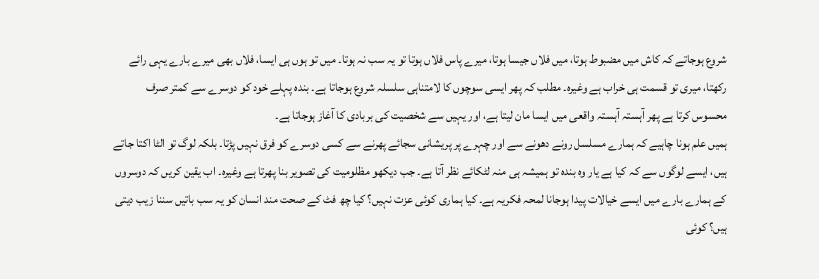شروع ہوجاتے کہ کاش میں مضبوط ہوتا، میں فلاں جیسا ہوتا، میرے پاس فلاں ہوتا تو یہ سب نہ ہوتا۔ میں تو ہوں ہی ایسا، فلاں بھی میرے بارے یہی رائے رکھتا، میری تو قسمت ہی خراب ہے وغیرہ۔ مطلب کہ پھر ایسی سوچوں کا لامتناہی سلسلہ شروع ہوجاتا ہے۔ بندہ پہلے خود کو دوسرے سے کمتر صرف محسوس کرتا ہے پھر آہستہ آہستہ واقعی میں ایسا مان لیتا ہے، اور یہیں سے شخصیت کی بربادی کا آغاز ہوجاتا ہے۔
ہمیں علم ہونا چاہیے کہ ہمارے مسلسل رونے دھونے سے اور چہرے پر پریشانی سجائے پھرنے سے کسی دوسرے کو فرق نہیں پڑتا۔ بلکہ لوگ تو الٹا اکتا جاتے ہیں، ایسے لوگوں سے کہ کیا ہے یار وہ بندہ تو ہمیشہ ہی منہ لٹکائے نظر آتا ہے۔ جب دیکھو مظلومیت کی تصویر بنا پھرتا ہے وغیرہ۔ اب یقین کریں کہ دوسروں کے ہمارے بارے میں ایسے خیالات پیدا ہوجانا لمحہ فکریہ ہے۔ کیا ہماری کوئی عزت نہیں؟ کیا چھ فٹ کے صحت مند انسان کو یہ سب باتیں سننا زیب دیتی ہیں؟ کوئی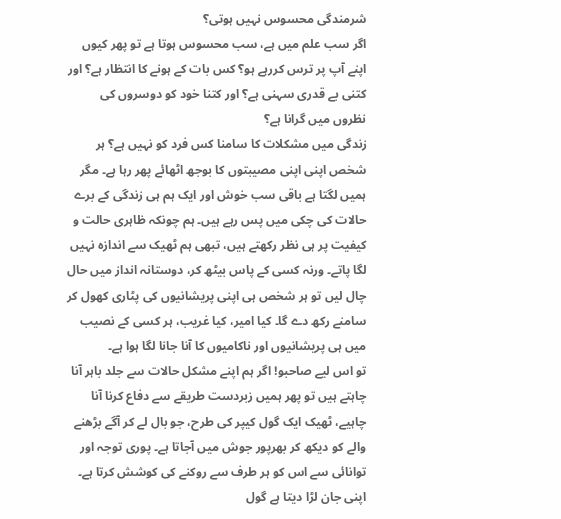شرمندگی محسوس نہیں ہوتی؟
اگر سب علم میں ہے، سب محسوس ہوتا ہے تو پھر کیوں اپنے آپ پر ترس کررہے ہو؟ کس بات کے ہونے کا انتظار ہے؟ اور کتنی بے قدری سہنی ہے؟ اور کتنا خود کو دوسروں کی نظروں میں گرانا ہے؟
زندگی میں مشکلات کا سامنا کس فرد کو نہیں ہے؟ ہر شخص اپنی اپنی مصیبتوں کا بوجھ اٹھائے پھر رہا ہے۔ مگر ہمیں لگتا ہے باقی سب خوش اور ایک ہم ہی زندگی کے برے حالات کی چکی میں پس رہے ہیں۔ ہم چونکہ ظاہری حالت و کیفیت پر ہی نظر رکھتے ہیں، تبھی ہم ٹھیک سے اندازہ نہیں لگا پاتے۔ ورنہ کسی کے پاس بیٹھ کر، دوستانہ انداز میں حال چال لیں تو ہر شخص ہی اپنی پریشانیوں کی پٹاری کھول کر سامنے رکھ دے گا۔ کیا امیر، کیا غریب، ہر کسی کے نصیب میں ہی پریشانیوں اور ناکامیوں کا آنا جانا لگا ہوا ہے۔
تو اس لیے صاحبو! اگر ہم اپنے مشکل حالات سے جلد باہر آنا چاہتے ہیں تو پھر ہمیں زبردست طریقے سے دفاع کرنا آنا چاہیے، ٹھیک ایک گول کیپر کی طرح، جو بال لے کر آگے بڑھنے والے کو دیکھ کر بھرپور جوش میں آجاتا ہے۔ پوری توجہ اور توانائی سے اس کو ہر طرف سے روکنے کی کوشش کرتا ہے۔ اپنی جان لڑا دیتا ہے گول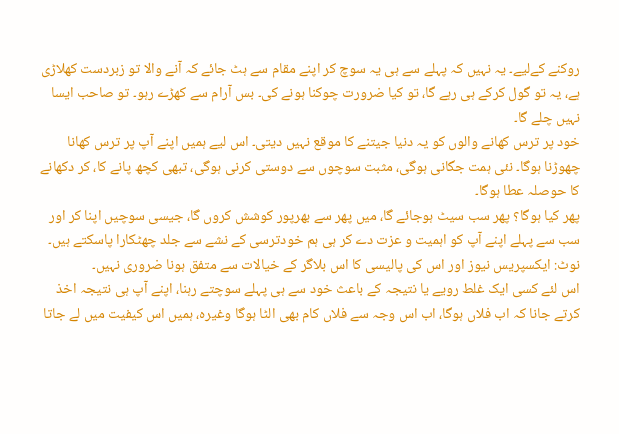روکنے کےلیے۔ یہ نہیں کہ پہلے سے ہی یہ سوچ کر اپنے مقام سے ہٹ جائے کہ آنے والا تو زبردست کھلاڑی ہے، یہ تو گول کرکے ہی رہے گا، تو کیا ضرورت چوکنا ہونے کی۔ بس آرام سے کھڑے رہو۔ تو صاحب ایسا نہیں چلے گا۔
خود پر ترس کھانے والوں کو یہ دنیا جیتنے کا موقع نہیں دیتی۔ اس لیے ہمیں اپنے آپ پر ترس کھانا چھوڑنا ہوگا۔ نئی ہمت جگانی ہوگی، مثبت سوچوں سے دوستی کرنی ہوگی، تبھی کچھ پانے کا، کر دکھانے کا حوصلہ عطا ہوگا۔
پھر کیا ہوگا؟ پھر سب سیٹ ہوجائے گا، میں پھر سے بھرپور کوشش کروں گا، جیسی سوچیں اپنا کر اور سب سے پہلے اپنے آپ کو اہمیت و عزت دے کر ہی ہم خودترسی کے نشے سے جلد چھٹکارا پاسکتے ہیں۔
نوٹ: ایکسپریس نیوز اور اس کی پالیسی کا اس بلاگر کے خیالات سے متفق ہونا ضروری نہیں۔
اس لئے کسی ایک غلط رویے یا نتیجہ کے باعث خود سے ہی پہلے سوچتے رہنا، اپنے آپ ہی نتیجہ اخذ کرتے جانا کہ اب فلاں ہوگا، اب اس وجہ سے فلاں کام بھی الٹا ہوگا وغیرہ، ہمیں اس کیفیت میں لے جاتا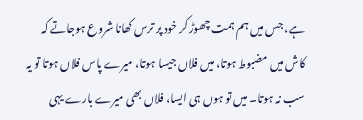ہے، جس میں ہم ہمت چھوڑ کر خود پر ترس کھانا شروع ہوجاتے کہ کاش میں مضبوط ہوتا، میں فلاں جیسا ہوتا، میرے پاس فلاں ہوتا تو یہ سب نہ ہوتا۔ میں تو ہوں ہی ایسا، فلاں بھی میرے بارے یہی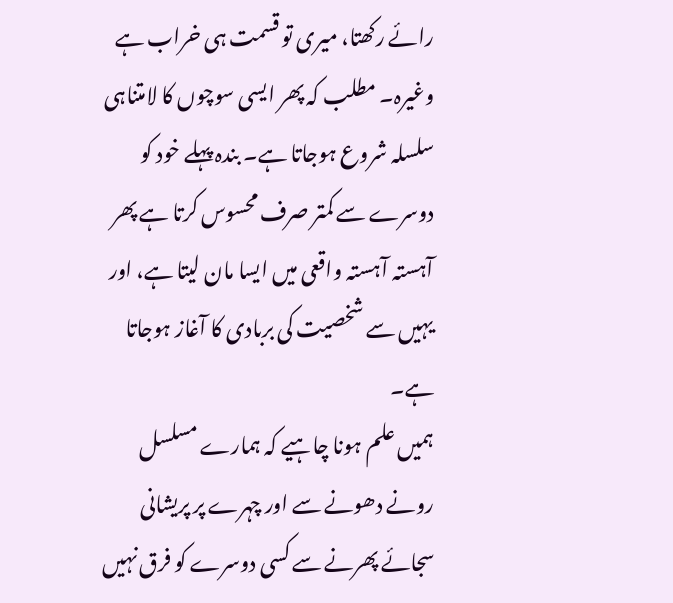رائے رکھتا، میری تو قسمت ہی خراب ہے وغیرہ۔ مطلب کہ پھر ایسی سوچوں کا لامتناہی سلسلہ شروع ہوجاتا ہے۔ بندہ پہلے خود کو دوسرے سے کمتر صرف محسوس کرتا ہے پھر آہستہ آہستہ واقعی میں ایسا مان لیتا ہے، اور یہیں سے شخصیت کی بربادی کا آغاز ہوجاتا ہے۔
ہمیں علم ہونا چاہیے کہ ہمارے مسلسل رونے دھونے سے اور چہرے پر پریشانی سجائے پھرنے سے کسی دوسرے کو فرق نہیں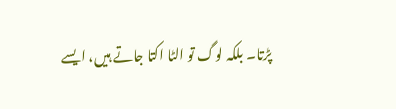پڑتا۔ بلکہ لوگ تو الٹا اکتا جاتے ہیں، ایسے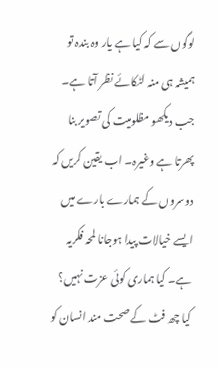لوگوں سے کہ کیا ہے یار وہ بندہ تو ہمیشہ ہی منہ لٹکائے نظر آتا ہے۔ جب دیکھو مظلومیت کی تصویر بنا پھرتا ہے وغیرہ۔ اب یقین کریں کہ دوسروں کے ہمارے بارے میں ایسے خیالات پیدا ہوجانا لمحہ فکریہ ہے۔ کیا ہماری کوئی عزت نہیں؟ کیا چھ فٹ کے صحت مند انسان کو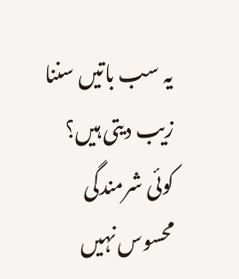یہ سب باتیں سننا زیب دیتی ہیں؟ کوئی شرمندگی محسوس نہیں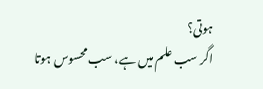ہوتی؟
اگر سب علم میں ہے، سب محسوس ہوتا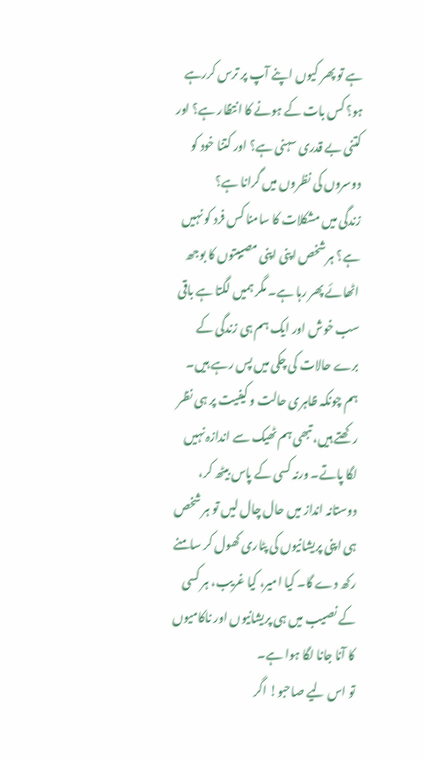ہے تو پھر کیوں اپنے آپ پر ترس کررہے ہو؟ کس بات کے ہونے کا انتظار ہے؟ اور کتنی بے قدری سہنی ہے؟ اور کتنا خود کو دوسروں کی نظروں میں گرانا ہے؟
زندگی میں مشکلات کا سامنا کس فرد کو نہیں ہے؟ ہر شخص اپنی اپنی مصیبتوں کا بوجھ اٹھائے پھر رہا ہے۔ مگر ہمیں لگتا ہے باقی سب خوش اور ایک ہم ہی زندگی کے برے حالات کی چکی میں پس رہے ہیں۔ ہم چونکہ ظاہری حالت و کیفیت پر ہی نظر رکھتے ہیں، تبھی ہم ٹھیک سے اندازہ نہیں لگا پاتے۔ ورنہ کسی کے پاس بیٹھ کر، دوستانہ انداز میں حال چال لیں تو ہر شخص ہی اپنی پریشانیوں کی پٹاری کھول کر سامنے رکھ دے گا۔ کیا امیر، کیا غریب، ہر کسی کے نصیب میں ہی پریشانیوں اور ناکامیوں کا آنا جانا لگا ہوا ہے۔
تو اس لیے صاحبو! اگر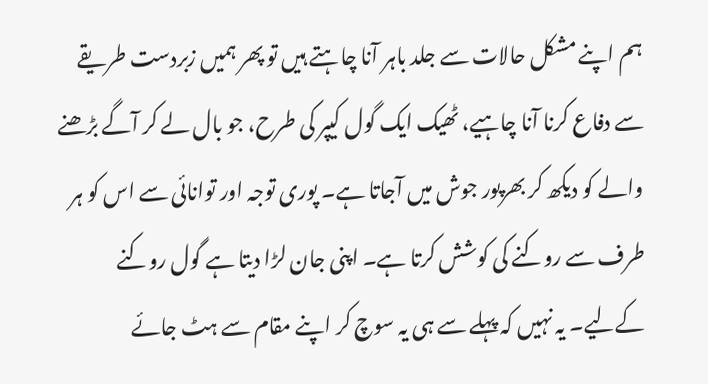ہم اپنے مشکل حالات سے جلد باہر آنا چاہتے ہیں تو پھر ہمیں زبردست طریقے سے دفاع کرنا آنا چاہیے، ٹھیک ایک گول کیپر کی طرح، جو بال لے کر آگے بڑھنے والے کو دیکھ کر بھرپور جوش میں آجاتا ہے۔ پوری توجہ اور توانائی سے اس کو ہر طرف سے روکنے کی کوشش کرتا ہے۔ اپنی جان لڑا دیتا ہے گول روکنے کےلیے۔ یہ نہیں کہ پہلے سے ہی یہ سوچ کر اپنے مقام سے ہٹ جائے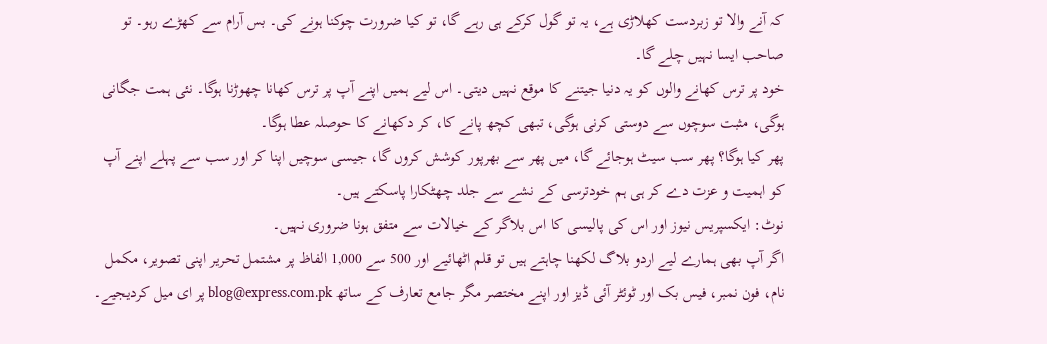کہ آنے والا تو زبردست کھلاڑی ہے، یہ تو گول کرکے ہی رہے گا، تو کیا ضرورت چوکنا ہونے کی۔ بس آرام سے کھڑے رہو۔ تو صاحب ایسا نہیں چلے گا۔
خود پر ترس کھانے والوں کو یہ دنیا جیتنے کا موقع نہیں دیتی۔ اس لیے ہمیں اپنے آپ پر ترس کھانا چھوڑنا ہوگا۔ نئی ہمت جگانی ہوگی، مثبت سوچوں سے دوستی کرنی ہوگی، تبھی کچھ پانے کا، کر دکھانے کا حوصلہ عطا ہوگا۔
پھر کیا ہوگا؟ پھر سب سیٹ ہوجائے گا، میں پھر سے بھرپور کوشش کروں گا، جیسی سوچیں اپنا کر اور سب سے پہلے اپنے آپ کو اہمیت و عزت دے کر ہی ہم خودترسی کے نشے سے جلد چھٹکارا پاسکتے ہیں۔
نوٹ: ایکسپریس نیوز اور اس کی پالیسی کا اس بلاگر کے خیالات سے متفق ہونا ضروری نہیں۔
اگر آپ بھی ہمارے لیے اردو بلاگ لکھنا چاہتے ہیں تو قلم اٹھائیے اور 500 سے 1,000 الفاظ پر مشتمل تحریر اپنی تصویر، مکمل نام، فون نمبر، فیس بک اور ٹوئٹر آئی ڈیز اور اپنے مختصر مگر جامع تعارف کے ساتھ blog@express.com.pk پر ای میل کردیجیے۔